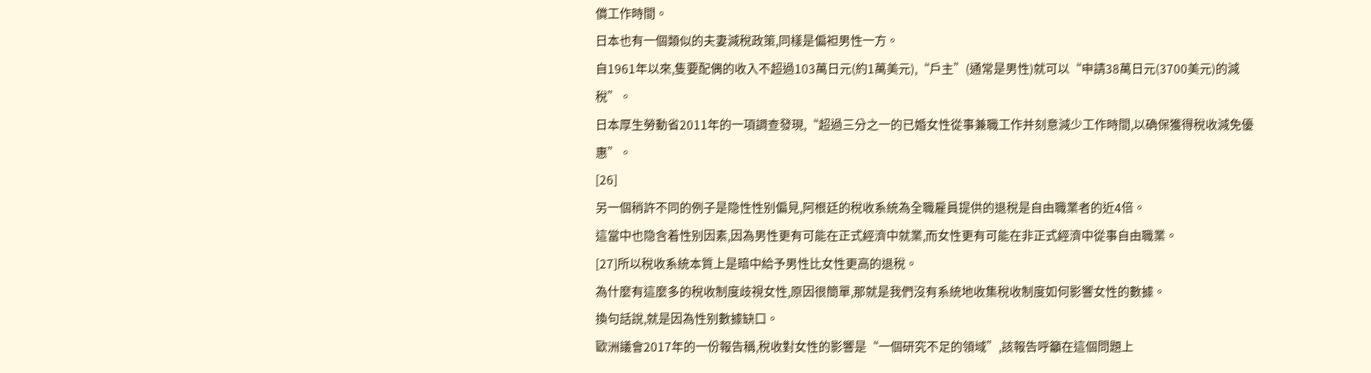償工作時間。
日本也有一個類似的夫妻減稅政策,同樣是偏袒男性一方。
自1961年以來,隻要配偶的收入不超過103萬日元(約1萬美元),“戶主”(通常是男性)就可以“申請38萬日元(3700美元)的減稅”。
日本厚生勞動省2011年的一項調查發現,“超過三分之一的已婚女性從事兼職工作并刻意減少工作時間,以确保獲得稅收減免優惠”。
[26]
另一個稍許不同的例子是隐性性别偏見,阿根廷的稅收系統為全職雇員提供的退稅是自由職業者的近4倍。
這當中也隐含着性别因素,因為男性更有可能在正式經濟中就業,而女性更有可能在非正式經濟中從事自由職業。
[27]所以稅收系統本質上是暗中給予男性比女性更高的退稅。
為什麼有這麼多的稅收制度歧視女性,原因很簡單,那就是我們沒有系統地收集稅收制度如何影響女性的數據。
換句話說,就是因為性别數據缺口。
歐洲議會2017年的一份報告稱,稅收對女性的影響是“一個研究不足的領域”,該報告呼籲在這個問題上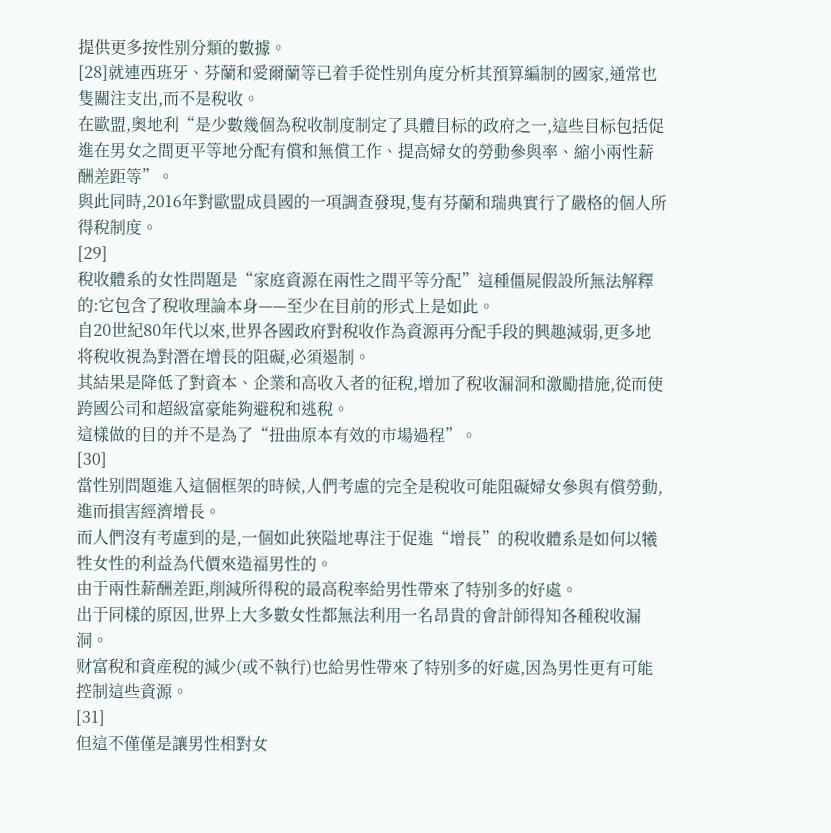提供更多按性别分類的數據。
[28]就連西班牙、芬蘭和愛爾蘭等已着手從性别角度分析其預算編制的國家,通常也隻關注支出,而不是稅收。
在歐盟,奧地利“是少數幾個為稅收制度制定了具體目标的政府之一,這些目标包括促進在男女之間更平等地分配有償和無償工作、提高婦女的勞動參與率、縮小兩性薪酬差距等”。
與此同時,2016年對歐盟成員國的一項調查發現,隻有芬蘭和瑞典實行了嚴格的個人所得稅制度。
[29]
稅收體系的女性問題是“家庭資源在兩性之間平等分配”這種僵屍假設所無法解釋的:它包含了稅收理論本身——至少在目前的形式上是如此。
自20世紀80年代以來,世界各國政府對稅收作為資源再分配手段的興趣減弱,更多地将稅收視為對潛在增長的阻礙,必須遏制。
其結果是降低了對資本、企業和高收入者的征稅,增加了稅收漏洞和激勵措施,從而使跨國公司和超級富豪能夠避稅和逃稅。
這樣做的目的并不是為了“扭曲原本有效的市場過程”。
[30]
當性别問題進入這個框架的時候,人們考慮的完全是稅收可能阻礙婦女參與有償勞動,進而損害經濟增長。
而人們沒有考慮到的是,一個如此狹隘地專注于促進“增長”的稅收體系是如何以犧牲女性的利益為代價來造福男性的。
由于兩性薪酬差距,削減所得稅的最高稅率給男性帶來了特别多的好處。
出于同樣的原因,世界上大多數女性都無法利用一名昂貴的會計師得知各種稅收漏洞。
财富稅和資産稅的減少(或不執行)也給男性帶來了特别多的好處,因為男性更有可能控制這些資源。
[31]
但這不僅僅是讓男性相對女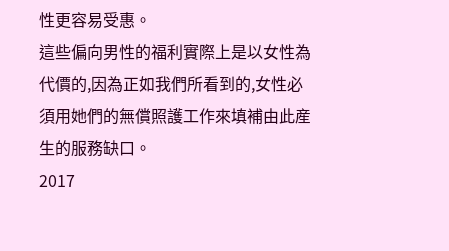性更容易受惠。
這些偏向男性的福利實際上是以女性為代價的,因為正如我們所看到的,女性必須用她們的無償照護工作來填補由此産生的服務缺口。
2017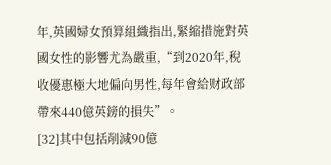年,英國婦女預算組織指出,緊縮措施對英國女性的影響尤為嚴重,“到2020年,稅收優惠極大地偏向男性,每年會給财政部帶來440億英鎊的損失”。
[32]其中包括削減90億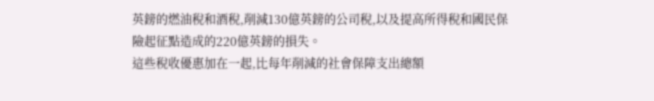英鎊的燃油稅和酒稅,削減130億英鎊的公司稅,以及提高所得稅和國民保險起征點造成的220億英鎊的損失。
這些稅收優惠加在一起,比每年削減的社會保障支出總額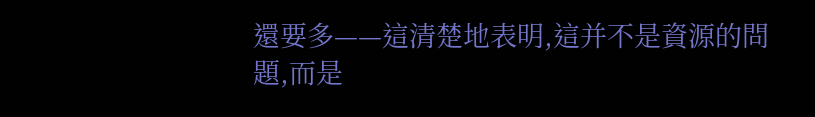還要多——這清楚地表明,這并不是資源的問題,而是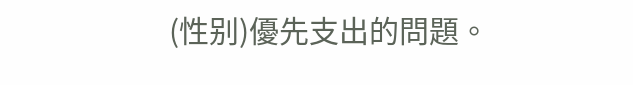(性别)優先支出的問題。